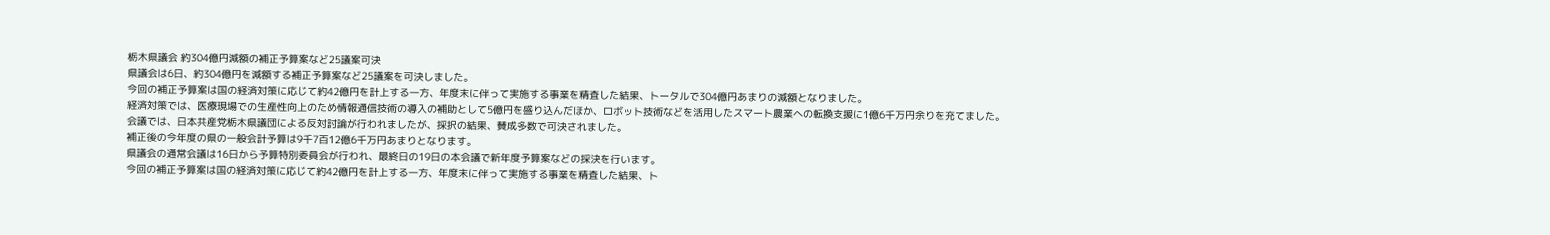栃木県議会 約304億円減額の補正予算案など25議案可決
県議会は6日、約304億円を減額する補正予算案など25議案を可決しました。
今回の補正予算案は国の経済対策に応じて約42億円を計上する一方、年度末に伴って実施する事業を精査した結果、トータルで304億円あまりの減額となりました。
経済対策では、医療現場での生産性向上のため情報通信技術の導入の補助として5億円を盛り込んだほか、ロボット技術などを活用したスマート農業への転換支援に1億6千万円余りを充てました。
会議では、日本共産党栃木県議団による反対討論が行われましたが、採択の結果、賛成多数で可決されました。
補正後の今年度の県の一般会計予算は9千7百12億6千万円あまりとなります。
県議会の通常会議は16日から予算特別委員会が行われ、最終日の19日の本会議で新年度予算案などの採決を行います。
今回の補正予算案は国の経済対策に応じて約42億円を計上する一方、年度末に伴って実施する事業を精査した結果、ト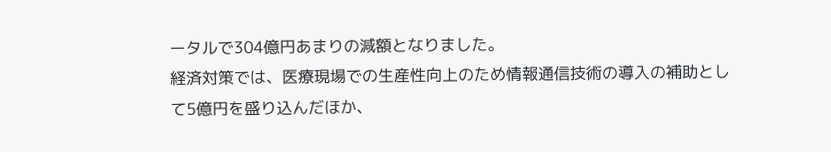ータルで304億円あまりの減額となりました。
経済対策では、医療現場での生産性向上のため情報通信技術の導入の補助として5億円を盛り込んだほか、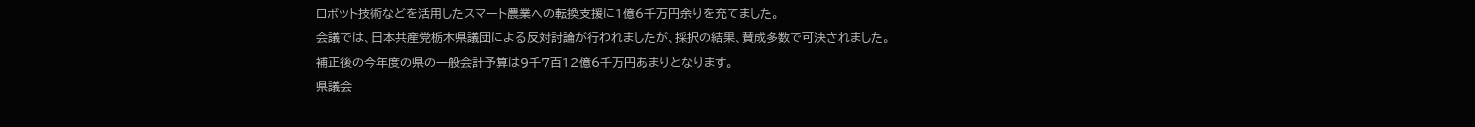ロボット技術などを活用したスマート農業への転換支援に1億6千万円余りを充てました。
会議では、日本共産党栃木県議団による反対討論が行われましたが、採択の結果、賛成多数で可決されました。
補正後の今年度の県の一般会計予算は9千7百12億6千万円あまりとなります。
県議会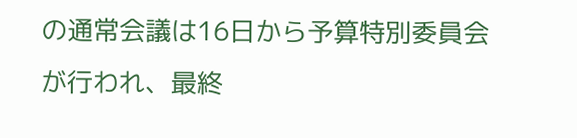の通常会議は16日から予算特別委員会が行われ、最終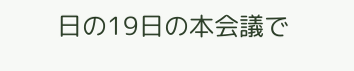日の19日の本会議で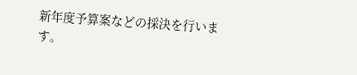新年度予算案などの採決を行います。